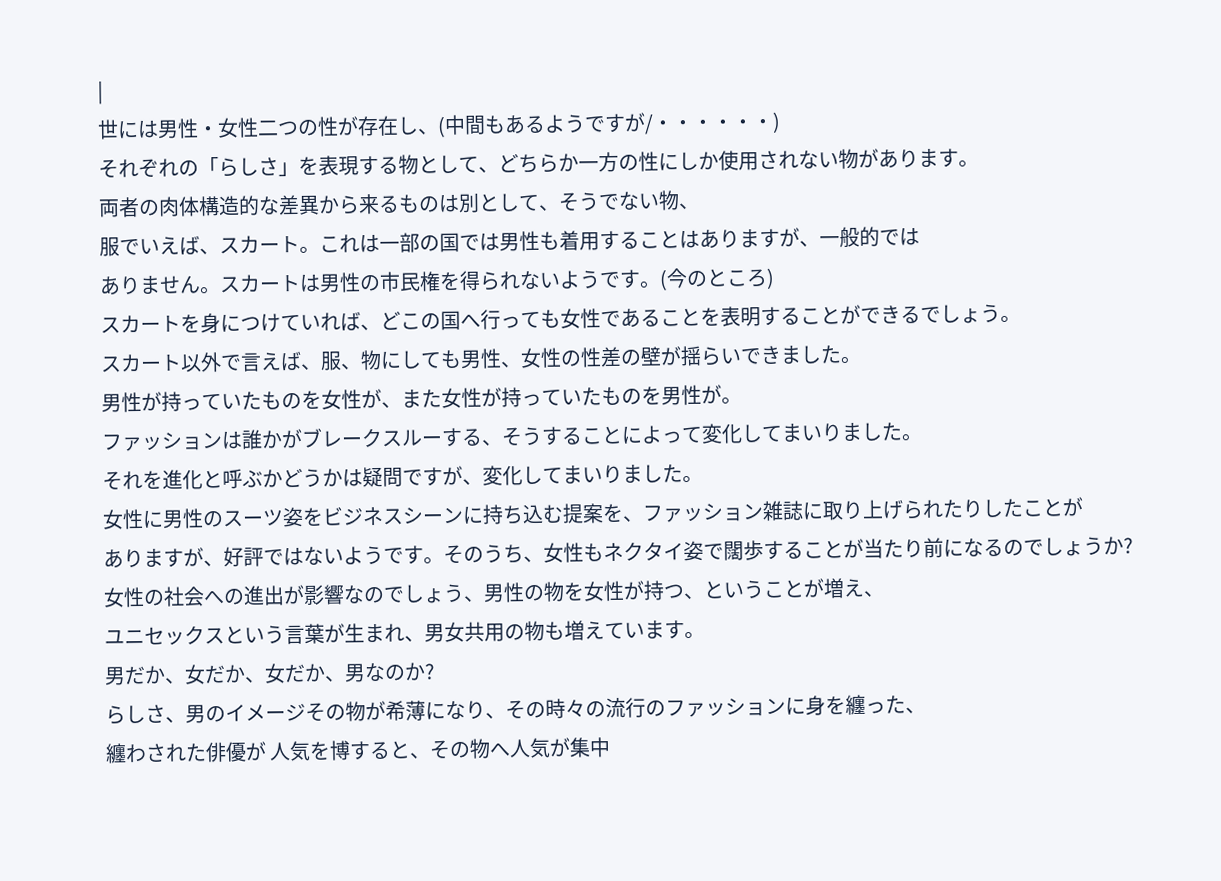|
世には男性・女性二つの性が存在し、(中間もあるようですが/・・・・・・)
それぞれの「らしさ」を表現する物として、どちらか一方の性にしか使用されない物があります。
両者の肉体構造的な差異から来るものは別として、そうでない物、
服でいえば、スカート。これは一部の国では男性も着用することはありますが、一般的では
ありません。スカートは男性の市民権を得られないようです。(今のところ)
スカートを身につけていれば、どこの国へ行っても女性であることを表明することができるでしょう。
スカート以外で言えば、服、物にしても男性、女性の性差の壁が揺らいできました。
男性が持っていたものを女性が、また女性が持っていたものを男性が。
ファッションは誰かがブレークスルーする、そうすることによって変化してまいりました。
それを進化と呼ぶかどうかは疑問ですが、変化してまいりました。
女性に男性のスーツ姿をビジネスシーンに持ち込む提案を、ファッション雑誌に取り上げられたりしたことが
ありますが、好評ではないようです。そのうち、女性もネクタイ姿で闊歩することが当たり前になるのでしょうか?
女性の社会への進出が影響なのでしょう、男性の物を女性が持つ、ということが増え、
ユニセックスという言葉が生まれ、男女共用の物も増えています。
男だか、女だか、女だか、男なのか?
らしさ、男のイメージその物が希薄になり、その時々の流行のファッションに身を纏った、
纏わされた俳優が 人気を博すると、その物へ人気が集中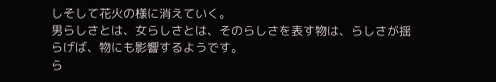しそして花火の様に消えていく。
男らしさとは、女らしさとは、そのらしさを表す物は、らしさが揺らげば、物にも影響するようです。
ら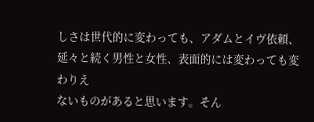しさは世代的に変わっても、アダムとイヴ依頼、延々と続く男性と女性、表面的には変わっても変わりえ
ないものがあると思います。そん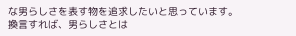な男らしさを表す物を追求したいと思っています。
換言すれば、男らしさとは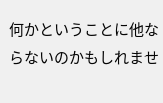何かということに他ならないのかもしれませ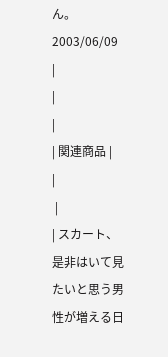ん。
2003/06/09
|
|
|
| 関連商品 |
|
 |
| スカート、是非はいて見たいと思う男性が増える日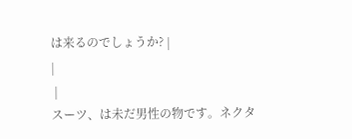は来るのでしょうか? |
|
 |
スーツ、は未だ男性の物です。ネクタ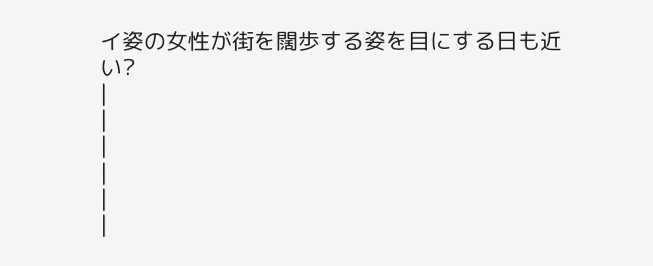イ姿の女性が街を闊歩する姿を目にする日も近い?
|
|
|
|
|
|